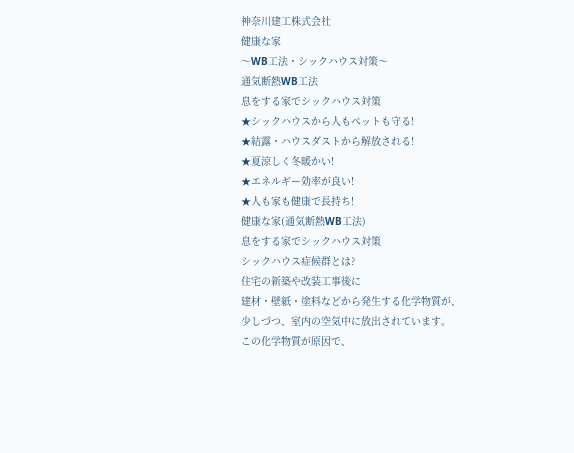神奈川建工株式会社
健康な家
〜WB工法・シックハウス対策〜
通気断熱WB工法
息をする家でシックハウス対策
★シックハウスから人もペットも守る!
★結露・ハウスダストから解放される!
★夏涼しく冬暖かい!
★エネルギー効率が良い!
★人も家も健康で長持ち!
健康な家(通気断熱WB工法)
息をする家でシックハウス対策
シックハウス症候群とは?
住宅の新築や改装工事後に
建材・壁紙・塗料などから発生する化学物質が、
少しづつ、室内の空気中に放出されています。
この化学物質が原因で、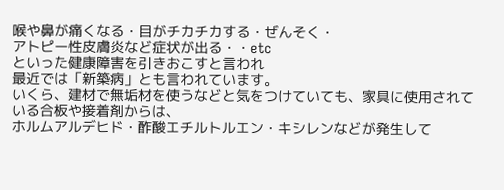喉や鼻が痛くなる・目がチカチカする・ぜんそく・
アトピー性皮膚炎など症状が出る・・etc
といった健康障害を引きおこすと言われ
最近では「新築病」とも言われています。
いくら、建材で無垢材を使うなどと気をつけていても、家具に使用されている合板や接着剤からは、
ホルムアルデヒド・酢酸エチルトルエン・キシレンなどが発生して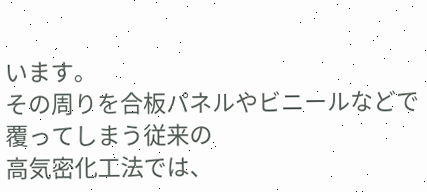います。
その周りを合板パネルやビニールなどで覆ってしまう従来の
高気密化工法では、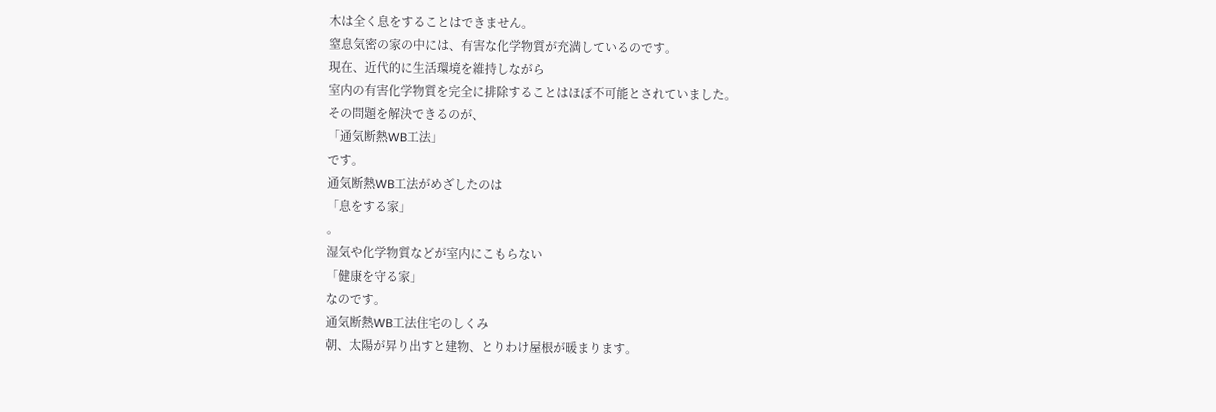木は全く息をすることはできません。
窒息気密の家の中には、有害な化学物質が充満しているのです。
現在、近代的に生活環境を維持しながら
室内の有害化学物質を完全に排除することはほぼ不可能とされていました。
その問題を解決できるのが、
「通気断熱WB工法」
です。
通気断熱WB工法がめざしたのは
「息をする家」
。
湿気や化学物質などが室内にこもらない
「健康を守る家」
なのです。
通気断熱WB工法住宅のしくみ
朝、太陽が昇り出すと建物、とりわけ屋根が暖まります。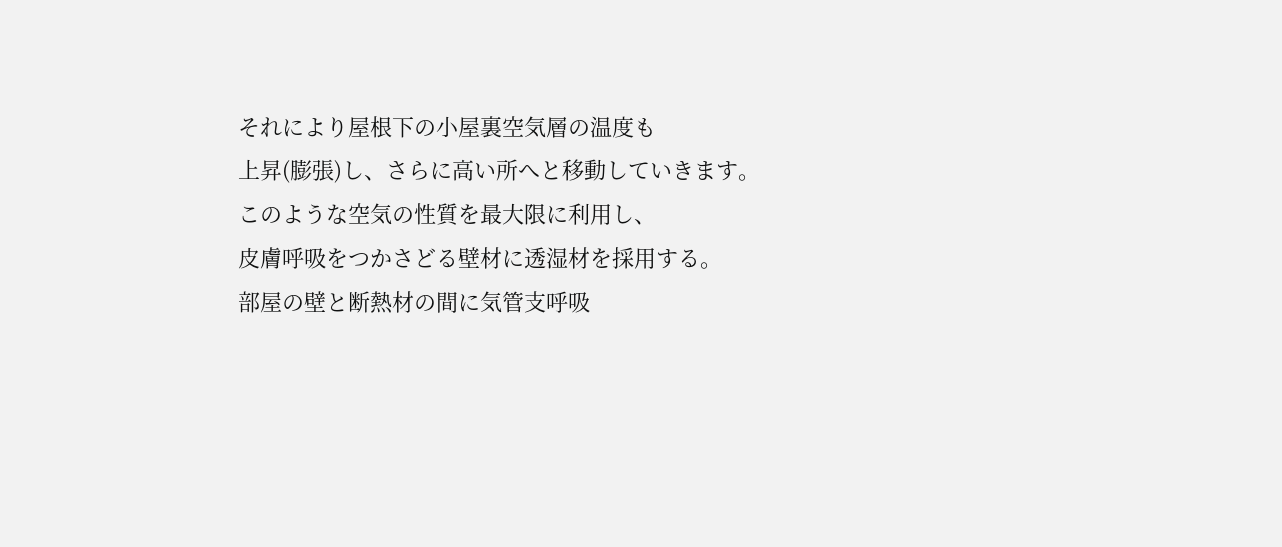それにより屋根下の小屋裏空気層の温度も
上昇(膨張)し、さらに高い所へと移動していきます。
このような空気の性質を最大限に利用し、
皮膚呼吸をつかさどる壁材に透湿材を採用する。
部屋の壁と断熱材の間に気管支呼吸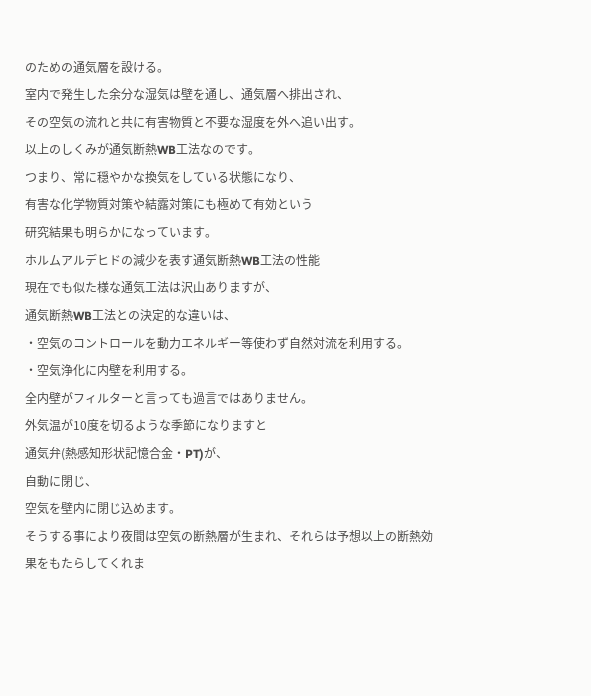のための通気層を設ける。
室内で発生した余分な湿気は壁を通し、通気層へ排出され、
その空気の流れと共に有害物質と不要な湿度を外へ追い出す。
以上のしくみが通気断熱WB工法なのです。
つまり、常に穏やかな換気をしている状態になり、
有害な化学物質対策や結露対策にも極めて有効という
研究結果も明らかになっています。
ホルムアルデヒドの減少を表す通気断熱WB工法の性能
現在でも似た様な通気工法は沢山ありますが、
通気断熱WB工法との決定的な違いは、
・空気のコントロールを動力エネルギー等使わず自然対流を利用する。
・空気浄化に内壁を利用する。
全内壁がフィルターと言っても過言ではありません。
外気温が10度を切るような季節になりますと
通気弁(熱感知形状記憶合金・PT)が、
自動に閉じ、
空気を壁内に閉じ込めます。
そうする事により夜間は空気の断熱層が生まれ、それらは予想以上の断熱効果をもたらしてくれま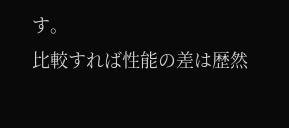す。
比較すれば性能の差は歴然